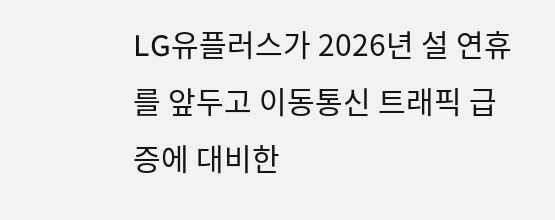LG유플러스가 2026년 설 연휴를 앞두고 이동통신 트래픽 급증에 대비한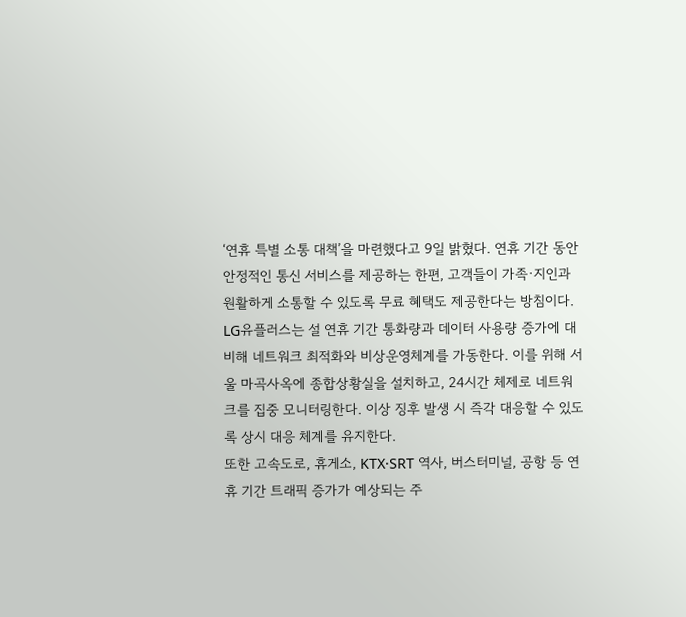‘연휴 특별 소통 대책’을 마련했다고 9일 밝혔다. 연휴 기간 동안 안정적인 통신 서비스를 제공하는 한편, 고객들이 가족·지인과 원활하게 소통할 수 있도록 무료 혜택도 제공한다는 방침이다.
LG유플러스는 설 연휴 기간 통화량과 데이터 사용량 증가에 대비해 네트워크 최적화와 비상운영체계를 가동한다. 이를 위해 서울 마곡사옥에 종합상황실을 설치하고, 24시간 체제로 네트워크를 집중 모니터링한다. 이상 징후 발생 시 즉각 대응할 수 있도록 상시 대응 체계를 유지한다.
또한 고속도로, 휴게소, KTX·SRT 역사, 버스터미널, 공항 등 연휴 기간 트래픽 증가가 예상되는 주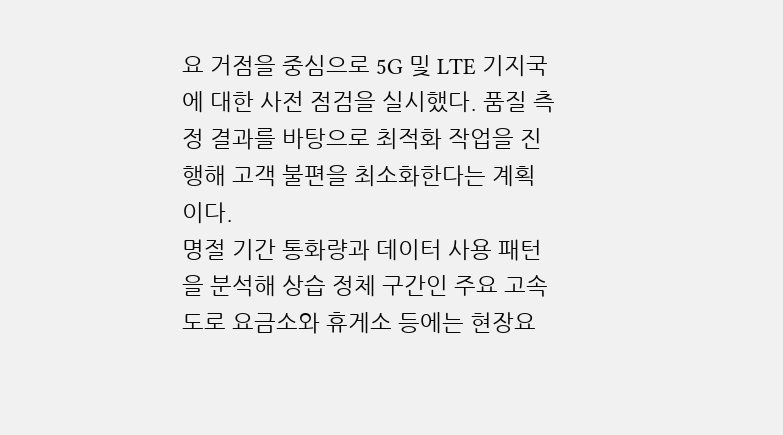요 거점을 중심으로 5G 및 LTE 기지국에 대한 사전 점검을 실시했다. 품질 측정 결과를 바탕으로 최적화 작업을 진행해 고객 불편을 최소화한다는 계획이다.
명절 기간 통화량과 데이터 사용 패턴을 분석해 상습 정체 구간인 주요 고속도로 요금소와 휴게소 등에는 현장요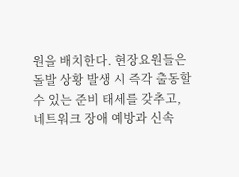원을 배치한다. 현장요원들은 돌발 상황 발생 시 즉각 출동할 수 있는 준비 태세를 갖추고, 네트워크 장애 예방과 신속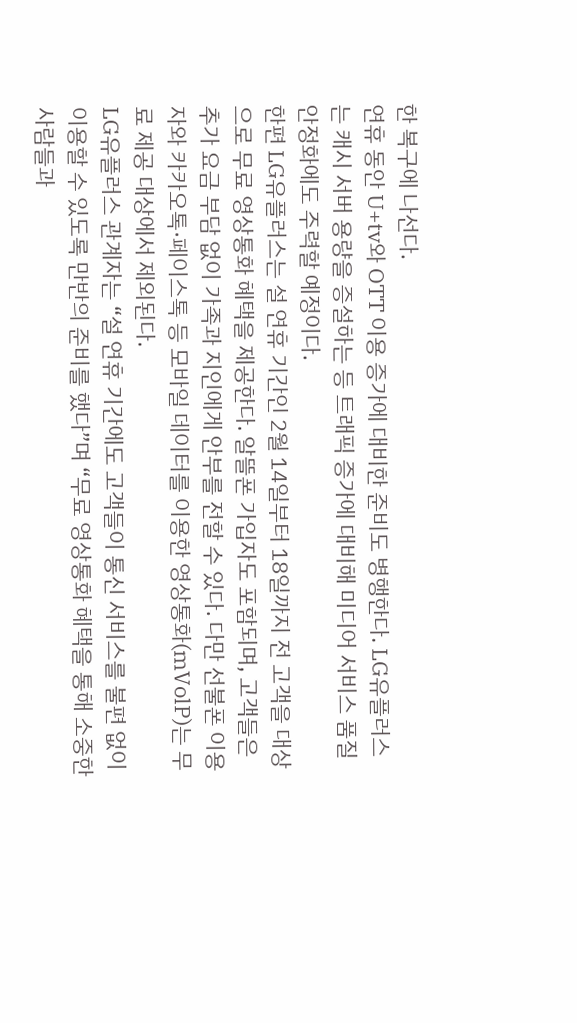한 복구에 나선다.
연휴 동안 U+tv와 OTT 이용 증가에 대비한 준비도 병행한다. LG유플러스는 캐시 서버 용량을 증설하는 등 트래픽 증가에 대비해 미디어 서비스 품질 안정화에도 주력할 예정이다.
한편 LG유플러스는 설 연휴 기간인 2월 14일부터 18일까지 전 고객을 대상으로 무료 영상통화 혜택을 제공한다. 알뜰폰 가입자도 포함되며, 고객들은 추가 요금 부담 없이 가족과 지인에게 안부를 전할 수 있다. 다만 선불폰 이용자와 카카오톡·페이스톡 등 모바일 데이터를 이용한 영상통화(mVolP)는 무료 제공 대상에서 제외된다.
LG유플러스 관계자는 “설 연휴 기간에도 고객들이 통신 서비스를 불편 없이 이용할 수 있도록 만반의 준비를 했다”며 “무료 영상통화 혜택을 통해 소중한 사람들과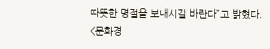따뜻한 명절을 보내시길 바란다”고 밝혔다.
<문화경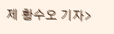제 황수오 기자>